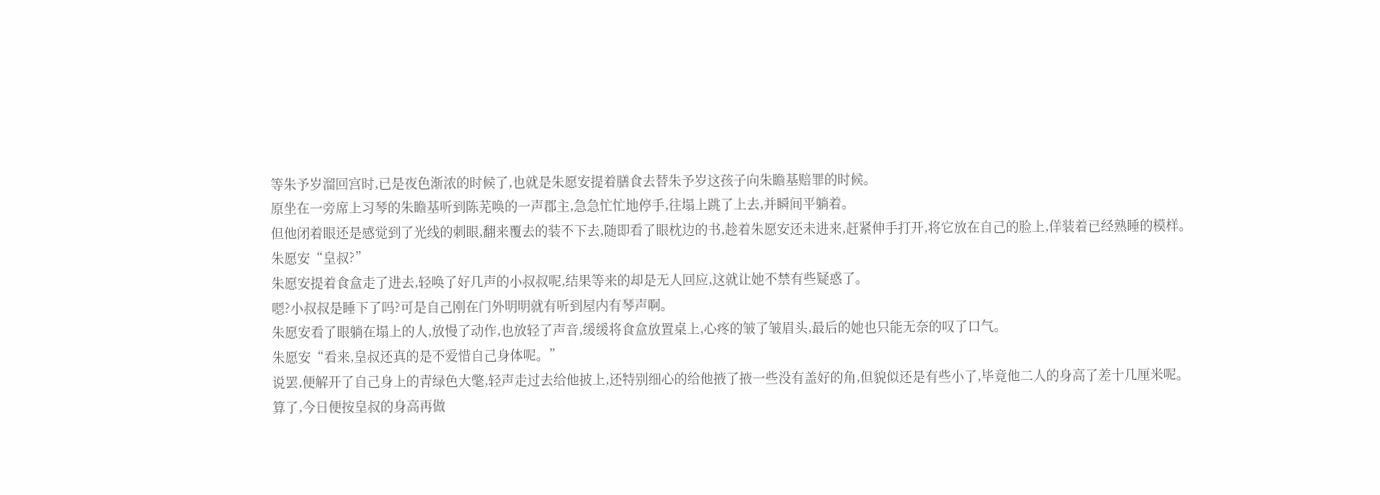等朱予岁溜回宫时,已是夜色渐浓的时候了,也就是朱愿安提着膳食去替朱予岁这孩子向朱瞻基赔罪的时候。
原坐在一旁席上习琴的朱瞻基听到陈芜唤的一声郡主,急急忙忙地停手,往塌上跳了上去,并瞬间平躺着。
但他闭着眼还是感觉到了光线的刺眼,翻来覆去的装不下去,随即看了眼枕边的书,趁着朱愿安还未进来,赶紧伸手打开,将它放在自己的脸上,佯装着已经熟睡的模样。
朱愿安“皇叔?”
朱愿安提着食盒走了进去,轻唤了好几声的小叔叔呢,结果等来的却是无人回应,这就让她不禁有些疑惑了。
嗯?小叔叔是睡下了吗?可是自己刚在门外明明就有听到屋内有琴声啊。
朱愿安看了眼躺在塌上的人,放慢了动作,也放轻了声音,缓缓将食盒放置桌上,心疼的皱了皱眉头,最后的她也只能无奈的叹了口气。
朱愿安“看来,皇叔还真的是不爱惜自己身体呢。”
说罢,便解开了自己身上的青绿色大氅,轻声走过去给他披上,还特别细心的给他掖了掖一些没有盖好的角,但貌似还是有些小了,毕竟他二人的身高了差十几厘米呢。
算了,今日便按皇叔的身高再做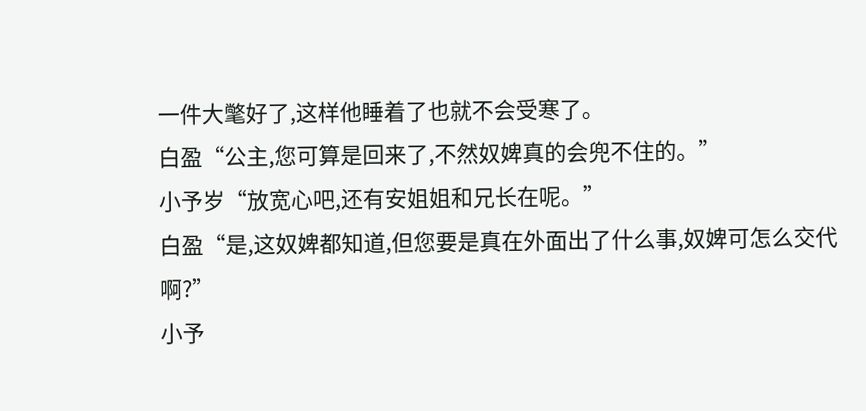一件大氅好了,这样他睡着了也就不会受寒了。
白盈“公主,您可算是回来了,不然奴婢真的会兜不住的。”
小予岁“放宽心吧,还有安姐姐和兄长在呢。”
白盈“是,这奴婢都知道,但您要是真在外面出了什么事,奴婢可怎么交代啊?”
小予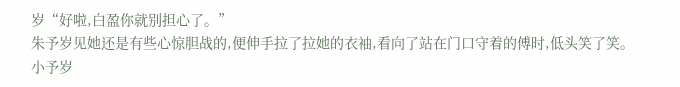岁“好啦,白盈你就别担心了。”
朱予岁见她还是有些心惊胆战的,便伸手拉了拉她的衣袖,看向了站在门口守着的傅时,低头笑了笑。
小予岁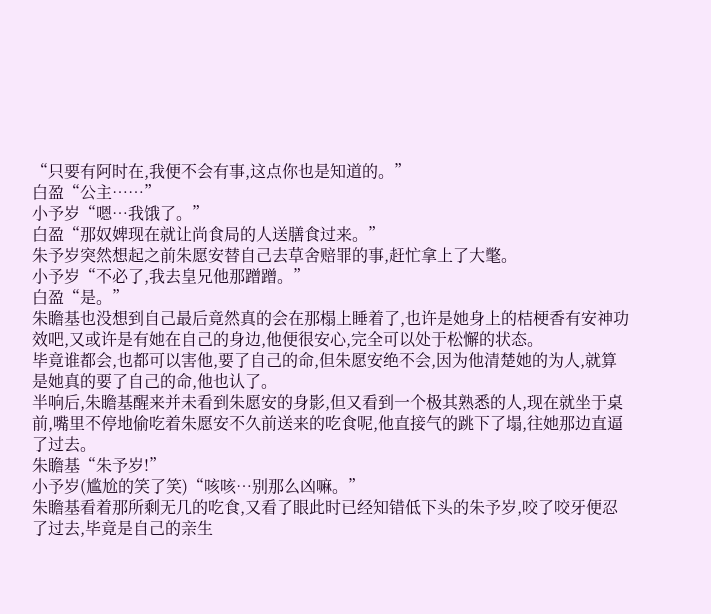“只要有阿时在,我便不会有事,这点你也是知道的。”
白盈“公主……”
小予岁“嗯…我饿了。”
白盈“那奴婢现在就让尚食局的人送膳食过来。”
朱予岁突然想起之前朱愿安替自己去草舍赔罪的事,赶忙拿上了大氅。
小予岁“不必了,我去皇兄他那蹭蹭。”
白盈“是。”
朱瞻基也没想到自己最后竟然真的会在那榻上睡着了,也许是她身上的桔梗香有安神功效吧,又或许是有她在自己的身边,他便很安心,完全可以处于松懈的状态。
毕竟谁都会,也都可以害他,要了自己的命,但朱愿安绝不会,因为他清楚她的为人,就算是她真的要了自己的命,他也认了。
半响后,朱瞻基醒来并未看到朱愿安的身影,但又看到一个极其熟悉的人,现在就坐于桌前,嘴里不停地偷吃着朱愿安不久前送来的吃食呢,他直接气的跳下了塌,往她那边直逼了过去。
朱瞻基“朱予岁!”
小予岁(尴尬的笑了笑)“咳咳…别那么凶嘛。”
朱瞻基看着那所剩无几的吃食,又看了眼此时已经知错低下头的朱予岁,咬了咬牙便忍了过去,毕竟是自己的亲生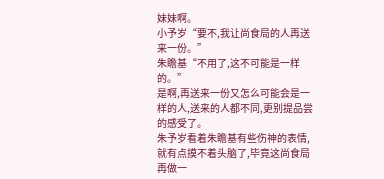妹妹啊。
小予岁“要不,我让尚食局的人再送来一份。”
朱瞻基“不用了,这不可能是一样的。”
是啊,再送来一份又怎么可能会是一样的人,送来的人都不同,更别提品尝的感受了。
朱予岁看着朱瞻基有些伤神的表情,就有点摸不着头脑了,毕竟这尚食局再做一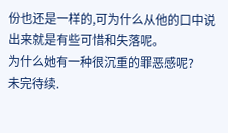份也还是一样的,可为什么从他的口中说出来就是有些可惜和失落呢。
为什么她有一种很沉重的罪恶感呢?
未完待续.